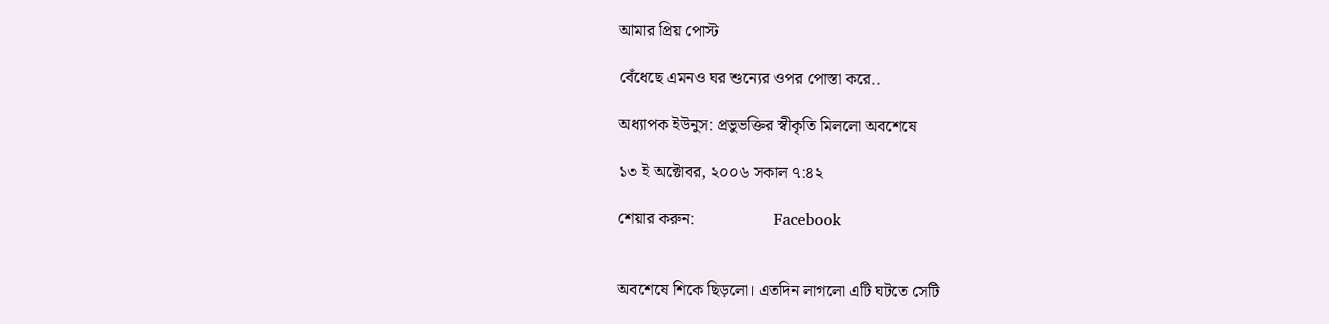আমার প্রিয় পোস্ট

বেঁধেছে এমনও ঘর শুন্যের ওপর পোস্তা করে..

অধ্যাপক ইউনুস: প্রভুভক্তির স্বীকৃতি মিললো অবশেষে

১৩ ই অক্টোবর, ২০০৬ সকাল ৭:৪২

শেয়ার করুন:                   Facebook


অবশেষে শিকে ছিড়লো। এতদিন লাগলো এটি ঘটতে সেটি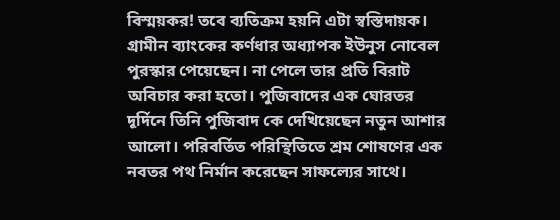বিস্ময়কর! তবে ব্যতিক্রম হয়নি এটা স্বস্তিদায়ক। গ্রামীন ব্যাংকের কর্ণধার অধ্যাপক ইউনুস নোবেল পুরস্কার পেয়েছেন। না পেলে তার প্রতি বিরাট অবিচার করা হতো। পুজিবাদের এক ঘোরতর দূর্দিনে তিনি পুজিবাদ কে দেখিয়েছেন নতুন আশার আলো। পরিবর্তিত পরিস্থিতিতে শ্রম শোষণের এক নবতর পথ নির্মান করেছেন সাফল্যের সাথে।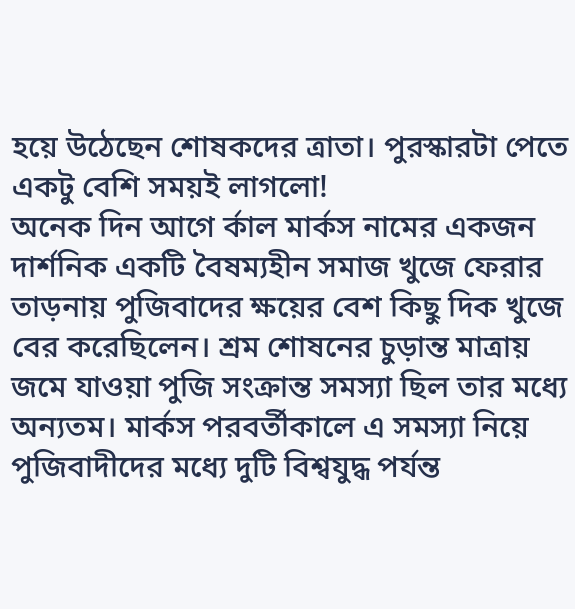হয়ে উঠেছেন শোষকদের ত্রাতা। পুরস্কারটা পেতে একটু বেশি সময়ই লাগলো!
অনেক দিন আগে র্কাল মার্কস নামের একজন দার্শনিক একটি বৈষম্যহীন সমাজ খুজে ফেরার তাড়নায় পুজিবাদের ক্ষয়ের বেশ কিছু দিক খুজে বের করেছিলেন। শ্রম শোষনের চুড়ান্ত মাত্রায় জমে যাওয়া পুজি সংক্রান্ত সমস্যা ছিল তার মধ্যে অন্যতম। মার্কস পরবর্তীকালে এ সমস্যা নিয়ে পুজিবাদীদের মধ্যে দুটি বিশ্বযুদ্ধ পর্যন্ত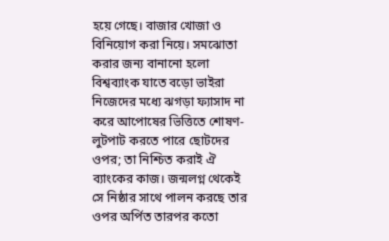হয়ে গেছে। বাজার খোজা ও বিনিয়োগ করা নিয়ে। সমঝোতা করার জন্য বানানো হলো বিশ্বব্যাংক যাতে বড়ো ভাইরা নিজেদের মধ্যে ঝগড়া ফ্যাসাদ না করে আপোষের ভিত্তিতে শোষণ-লুটপাট করতে পারে ছোটদের ওপর; তা নিশ্চিত করাই ঐ ব্যাংকের কাজ। জন্মলগ্ন থেকেই সে নিষ্ঠার সাথে পালন করছে তার ওপর অর্পিত তারপর কতো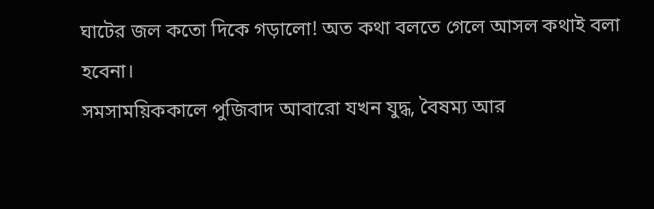ঘাটের জল কতো দিকে গড়ালো! অত কথা বলতে গেলে আসল কথাই বলা হবেনা।
সমসাময়িককালে পুজিবাদ আবারো যখন যুদ্ধ, বৈষম্য আর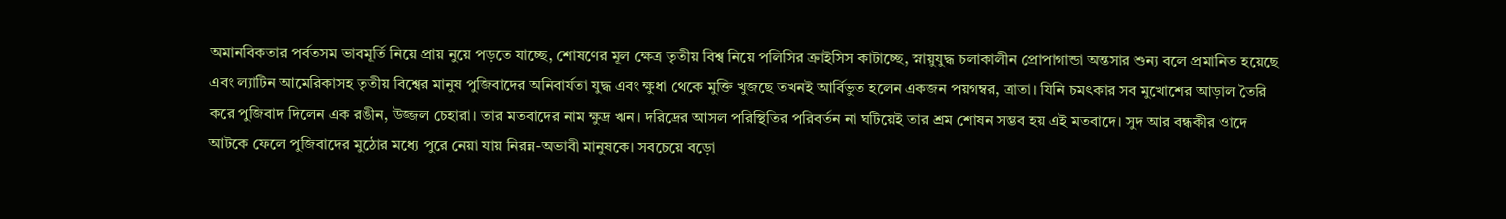অমানবিকতার পর্বতসম ভাবমূর্তি নিয়ে প্রায় নুয়ে পড়তে যাচ্ছে, শোষণের মূল ক্ষেত্র তৃতীয় বিশ্ব নিয়ে পলিসির ক্রাইসিস কাটাচ্ছে, স্নায়ুযুদ্ধ চলাকালীন প্রোপাগান্ডা অন্তসার শুন্য বলে প্রমানিত হয়েছে এবং ল্যাটিন আমেরিকাসহ তৃতীয় বিশ্বের মানুষ পুজিবাদের অনিবার্যতা যুদ্ধ এবং ক্ষুধা থেকে মুক্তি খুজছে তখনই আর্বিভুত হলেন একজন পয়গম্বর, ত্রাতা। যিনি চমৎকার সব মুখোশের আড়াল তৈরি করে পুজিবাদ দিলেন এক রঙীন, উজ্জল চেহারা। তার মতবাদের নাম ক্ষুদ্র ঋন। দরিদ্রের আসল পরিস্থিতির পরিবর্তন না ঘটিয়েই তার শ্রম শোষন সম্ভব হয় এই মতবাদে। সুদ আর বন্ধকীর ওাদে আটকে ফেলে পুজিবাদের মুঠোর মধ্যে পুরে নেয়া যায় নিরন্ন-অভাবী মানুষকে। সবচেয়ে বড়ো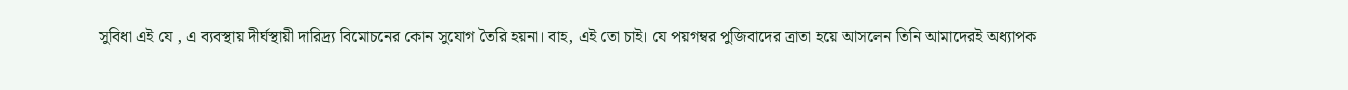সুবিধা এই যে , এ ব্যবস্থায় দীর্ঘস্থায়ী দারিদ্র্য বিমোচনের কোন সুযোগ তৈরি হয়না। বাহ, এই তো চাই। যে পয়গম্বর পুজিবাদের ত্রাতা হয়ে আসলেন তিনি আমাদেরই অধ্যাপক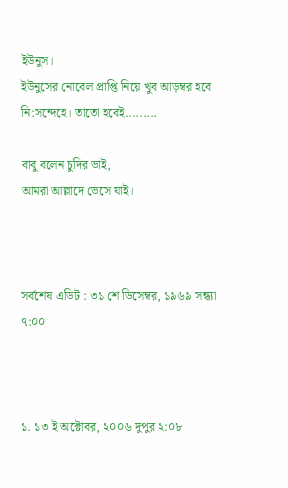ইউনুস।
ইউনুসের নোবেল প্রাপ্তি নিয়ে খুব আড়ম্বর হবে নি:সন্দেহে। তাতো হবেই.........

বাবু বলেন চুদির ভাই,
আমরা আল্লাদে ভেসে যাই।



সর্বশেষ এডিট : ৩১ শে ডিসেম্বর, ১৯৬৯ সন্ধ্যা ৭:০০



১. ১৩ ই অক্টোবর, ২০০৬ দুপুর ২:০৮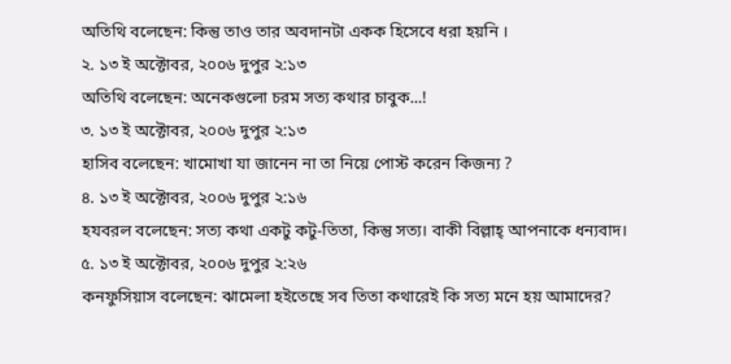অতিথি বলেছেন: কিন্তু তাও তার অবদানটা একক হিসেবে ধরা হয়নি ।
২. ১৩ ই অক্টোবর, ২০০৬ দুপুর ২:১৩
অতিথি বলেছেন: অনেকগুলো চরম সত্য কথার চাবুক...!
৩. ১৩ ই অক্টোবর, ২০০৬ দুপুর ২:১৩
হাসিব বলেছেন: খামোখা যা জানেন না তা নিয়ে পোস্ট করেন কিজন্য ?
৪. ১৩ ই অক্টোবর, ২০০৬ দুপুর ২:১৬
হযবরল বলেছেন: সত্য কথা একটু কটু-তিতা, কিন্তু সত্য। বাকী বিল্লাহ্ আপনাকে ধন্যবাদ।
৫. ১৩ ই অক্টোবর, ২০০৬ দুপুর ২:২৬
কনফুসিয়াস বলেছেন: ঝামেলা হইতেছে সব তিতা কথারেই কি সত্য মনে হয় আমাদের?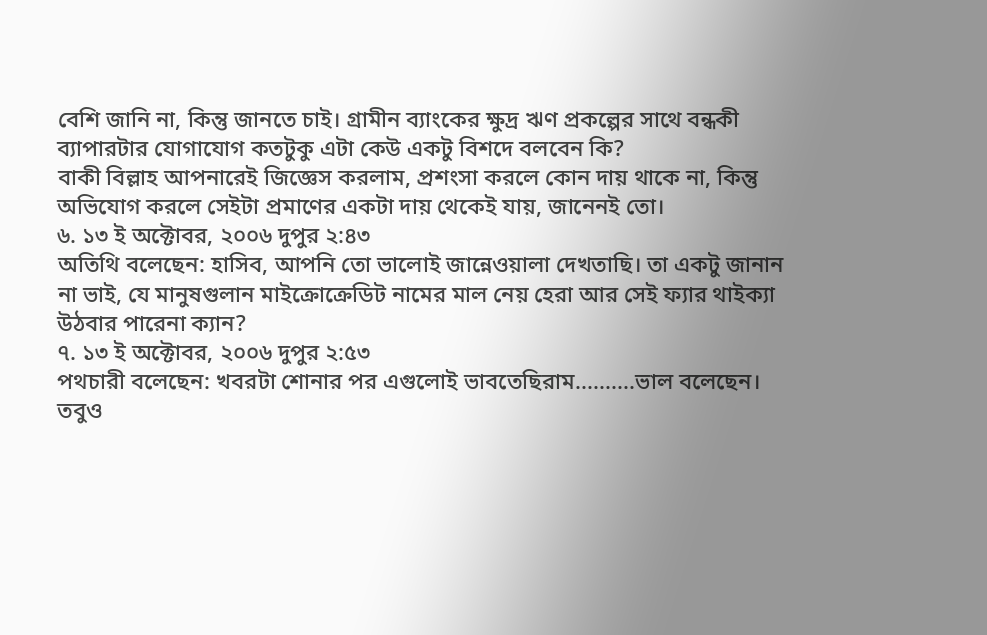বেশি জানি না, কিন্তু জানতে চাই। গ্রামীন ব্যাংকের ক্ষুদ্র ঋণ প্রকল্পের সাথে বন্ধকী ব্যাপারটার যোগাযোগ কতটুকু এটা কেউ একটু বিশদে বলবেন কি?
বাকী বিল্লাহ আপনারেই জিজ্ঞেস করলাম, প্রশংসা করলে কোন দায় থাকে না, কিন্তু অভিযোগ করলে সেইটা প্রমাণের একটা দায় থেকেই যায়, জানেনই তো।
৬. ১৩ ই অক্টোবর, ২০০৬ দুপুর ২:৪৩
অতিথি বলেছেন: হাসিব, আপনি তো ভালোই জান্নেওয়ালা দেখতাছি। তা একটু জানান না ভাই, যে মানুষগুলান মাইক্রোক্রেডিট নামের মাল নেয় হেরা আর সেই ফ্যার থাইক্যা উঠবার পারেনা ক্যান?
৭. ১৩ ই অক্টোবর, ২০০৬ দুপুর ২:৫৩
পথচারী বলেছেন: খবরটা শোনার পর এগুলোই ভাবতেছিরাম..........ভাল বলেছেন।
তবুও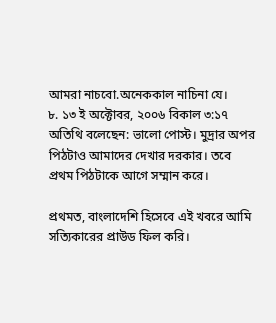আমরা নাচবো.অনেককাল নাচিনা যে।
৮. ১৩ ই অক্টোবর, ২০০৬ বিকাল ৩:১৭
অতিথি বলেছেন: ভালো পোস্ট। মুদ্রার অপর পিঠটাও আমাদের দেখার দরকার। তবে প্রথম পিঠটাকে আগে সম্মান করে।

প্রথমত, বাংলাদেশি হিসেবে এই খবরে আমি সত্যিকারের প্রাউড ফিল করি।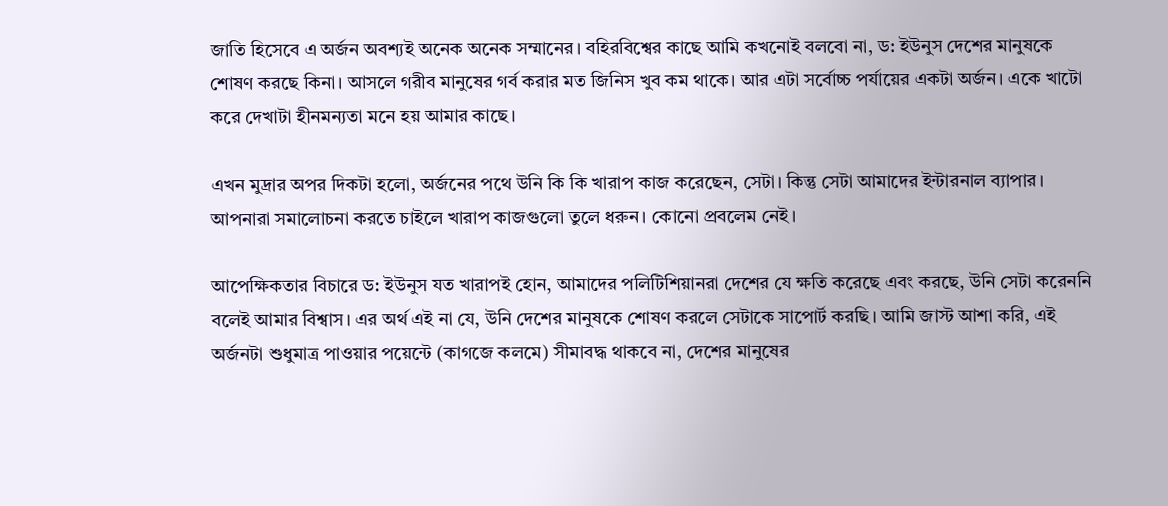জাতি হিসেবে এ অর্জন অবশ্যই অনেক অনেক সম্মানের। বহিরবিশ্বের কাছে আমি কখনোই বলবো না, ড: ইউনুস দেশের মানুষকে শোষণ করছে কিনা। আসলে গরীব মানুষের গর্ব করার মত জিনিস খুব কম থাকে। আর এটা সর্বোচ্চ পর্যায়ের একটা অর্জন। একে খাটো করে দেখাটা হীনমন্যতা মনে হয় আমার কাছে।

এখন মুদ্রার অপর দিকটা হলো, অর্জনের পথে উনি কি কি খারাপ কাজ করেছেন, সেটা। কিন্তু সেটা আমাদের ইন্টারনাল ব্যাপার। আপনারা সমালোচনা করতে চাইলে খারাপ কাজগুলো তুলে ধরুন। কোনো প্রবলেম নেই।

আপেক্ষিকতার বিচারে ড: ইউনুস যত খারাপই হোন, আমাদের পলিটিশিয়ানরা দেশের যে ক্ষতি করেছে এবং করছে, উনি সেটা করেননি বলেই আমার বিশ্বাস। এর অর্থ এই না যে, উনি দেশের মানুষকে শোষণ করলে সেটাকে সাপোর্ট করছি। আমি জাস্ট আশা করি, এই অর্জনটা শুধুমাত্র পাওয়ার পয়েন্টে (কাগজে কলমে) সীমাবদ্ধ থাকবে না, দেশের মানুষের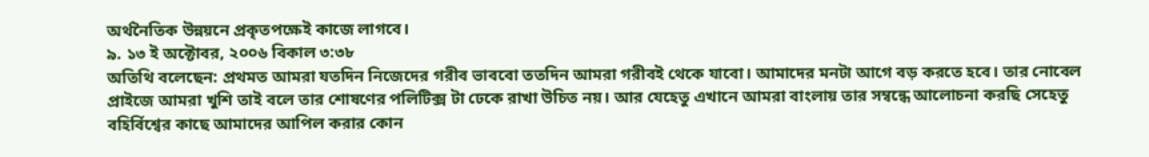অর্থনৈতিক উন্নয়নে প্রকৃতপক্ষেই কাজে লাগবে।
৯. ১৩ ই অক্টোবর, ২০০৬ বিকাল ৩:৩৮
অতিথি বলেছেন: প্রথমত আমরা যতদিন নিজেদের গরীব ভাববো ততদিন আমরা গরীবই থেকে যাবো। আমাদের মনটা আগে বড় করতে হবে। তার নোবেল প্রাইজে আমরা খুশি তাই বলে তার শোষণের পলিটিক্স টা ঢেকে রাখা উচিত নয়। আর যেহেতু এখানে আমরা বাংলায় তার সম্বন্ধে আলোচনা করছি সেহেতু বহির্বিশ্বের কাছে আমাদের আপিল করার কোন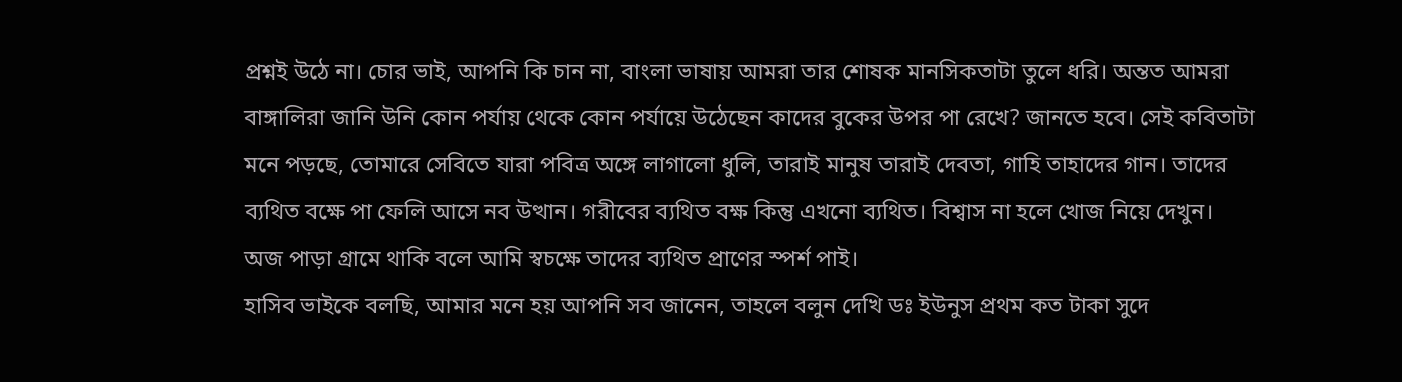প্রশ্নই উঠে না। চোর ভাই, আপনি কি চান না, বাংলা ভাষায় আমরা তার শোষক মানসিকতাটা তুলে ধরি। অন্তত আমরা বাঙ্গালিরা জানি উনি কোন পর্যায় থেকে কোন পর্যায়ে উঠেছেন কাদের বুকের উপর পা রেখে? জানতে হবে। সেই কবিতাটা মনে পড়ছে, তোমারে সেবিতে যারা পবিত্র অঙ্গে লাগালো ধুলি, তারাই মানুষ তারাই দেবতা, গাহি তাহাদের গান। তাদের ব্যথিত বক্ষে পা ফেলি আসে নব উত্থান। গরীবের ব্যথিত বক্ষ কিন্তু এখনো ব্যথিত। বিশ্বাস না হলে খোজ নিয়ে দেখুন। অজ পাড়া গ্রামে থাকি বলে আমি স্বচক্ষে তাদের ব্যথিত প্রাণের স্পর্শ পাই।
হাসিব ভাইকে বলছি, আমার মনে হয় আপনি সব জানেন, তাহলে বলুন দেখি ডঃ ইউনুস প্রথম কত টাকা সুদে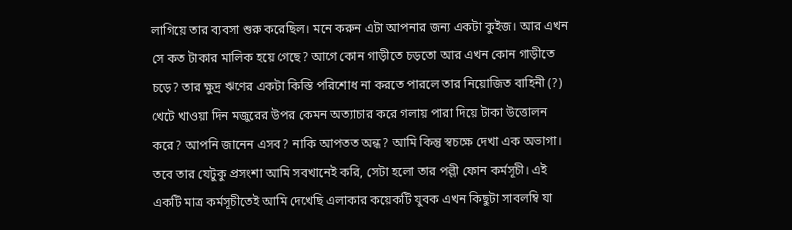লাগিয়ে তার ব্যবসা শুরু করেছিল। মনে করুন এটা আপনার জন্য একটা কুইজ। আর এখন সে কত টাকার মালিক হয়ে গেছে? আগে কোন গাড়ীতে চড়তো আর এখন কোন গাড়ীতে চড়ে? তার ক্ষুদ্র ঋণের একটা কিস্তি পরিশোধ না করতে পারলে তার নিয়োজিত বাহিনী (?) খেটে খাওয়া দিন মজুরের উপর কেমন অত্যাচার করে গলায় পারা দিয়ে টাকা উত্তোলন করে? আপনি জানেন এসব? নাকি আপতত অন্ধ? আমি কিন্তু স্বচক্ষে দেখা এক অভাগা।
তবে তার যেটুকু প্রসংশা আমি সবখানেই করি, সেটা হলো তার পল্লী ফোন কর্মসূচী। এই একটি মাত্র কর্মসূচীতেই আমি দেখেছি এলাকার কয়েকটি যুবক এখন কিছুটা সাবলম্বি যা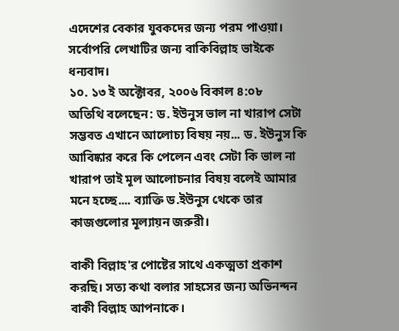এদেশের বেকার যুবকদের জন্য পরম পাওয়া।
সর্বোপরি লেখাটির জন্য বাকিবিল্লাহ ভাইকে ধন্যবাদ।
১০. ১৩ ই অক্টোবর, ২০০৬ বিকাল ৪:০৮
অতিথি বলেছেন: ড. ইউনুস ভাল না খারাপ সেটা সম্ভবত এখানে আলোচ্য বিষয় নয়... ড. ইউনুস কি আবিষ্কার করে কি পেলেন এবং সেটা কি ভাল না খারাপ তাই মূল আলোচনার বিষয় বলেই আমার মনে হচ্ছে.... ব্যাক্তি ড.ইউনুস থেকে তার কাজগুলোর মূল্যায়ন জরুরী।

বাকী বিল্লাহ'র পোষ্টের সাথে একত্মতা প্রকাশ করছি। সত্য কথা বলার সাহসের জন্য অভিনন্দন বাকী বিল্লাহ আপনাকে।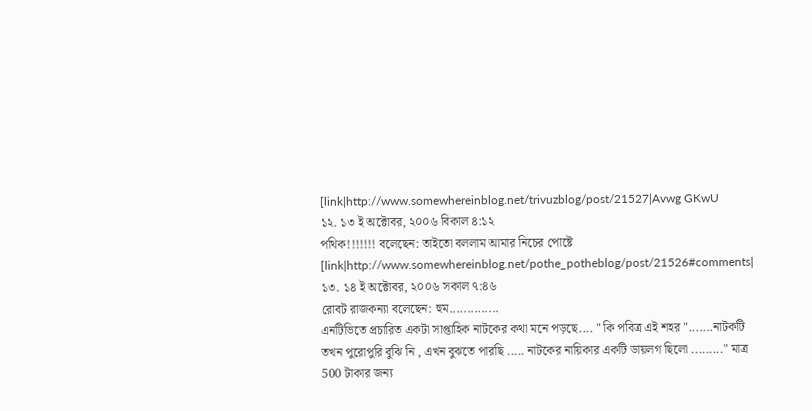[link|http://www.somewhereinblog.net/trivuzblog/post/21527|Avwg GKwU
১২. ১৩ ই অক্টোবর, ২০০৬ বিকাল ৪:১২
পথিক!!!!!!! বলেছেন: তাইতো বললাম আমার নিচের পোষ্টে
[link|http://www.somewhereinblog.net/pothe_potheblog/post/21526#comments|
১৩. ১৪ ই অক্টোবর, ২০০৬ সকাল ৭:৪৬
রোবট রাজকন্যা বলেছেন: হুম..............
এনটিভিতে প্রচারিত একটা সাপ্তাহিক নাটকের কথা মনে পড়ছে.... " কি পবিত্র এই শহর ".......নাটকটি তখন পুরোপুরি বুঝি নি , এখন বুঝতে পারছি ..... নাটকের নায়িকার একটি ডায়লগ ছিলো ........." মাত্র 500 টাকার জন্য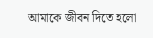আমাকে জীবন দিতে হলো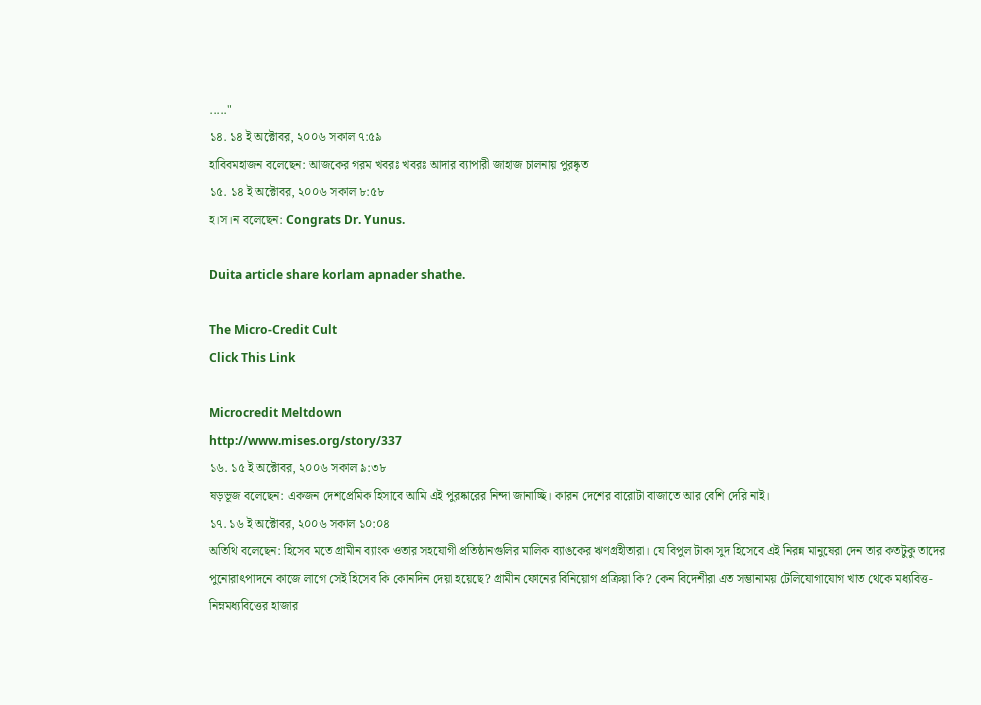....."
১৪. ১৪ ই অক্টোবর, ২০০৬ সকাল ৭:৫৯
হাবিবমহাজন বলেছেন: আজকের গরম খবরঃ খবরঃ আদার ব্যাপারী জাহাজ চালনায় পুরষ্কৃত
১৫. ১৪ ই অক্টোবর, ২০০৬ সকাল ৮:৫৮
হ।স।ন বলেছেন: Congrats Dr. Yunus.

Duita article share korlam apnader shathe.

The Micro-Credit Cult
Click This Link

Microcredit Meltdown
http://www.mises.org/story/337
১৬. ১৫ ই অক্টোবর, ২০০৬ সকাল ৯:৩৮
ষড়ভূজ বলেছেন: একজন দেশপ্রেমিক হিসাবে আমি এই পুরষ্কারের নিন্দা জানাচ্ছি। কারন দেশের বারোটা বাজাতে আর বেশি দেরি নাই।
১৭. ১৬ ই অক্টোবর, ২০০৬ সকাল ১০:০৪
অতিথি বলেছেন: হিসেব মতে গ্রামীন ব্যাংক ওতার সহযোগী প্রতিষ্ঠানগুলির মালিক ব্যাঙকের ঋণগ্রহীতারা। যে বিপুল টাকা সুদ হিসেবে এই নিরন্ন মানুষেরা দেন তার কতটুকু তাদের পুনোরাৎপাদনে কাজে লাগে সেই হিসেব কি কোনদিন দেয়া হয়েছে? গ্রামীন ফোনের বিনিয়োগ প্রক্রিয়া কি? কেন বিদেশীরা এত সম্ভানাময় টেলিযোগাযোগ খাত থেকে মধ্যবিত্ত- নিম্নমধ্যবিত্তের হাজার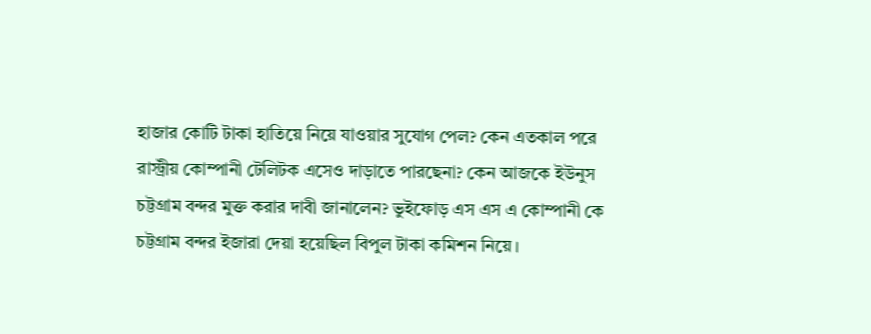হাজার কোটি টাকা হাতিয়ে নিয়ে যাওয়ার সুযোগ পেল? কেন এতকাল পরে রাস্ট্রীয় কোম্পানী টেলিটক এসেও দাড়াতে পারছেনা? কেন আজকে ইউনুস চট্টগ্রাম বন্দর মুক্ত করার দাবী জানালেন? ভুইফোড় এস এস এ কোম্পানী কে চট্টগ্রাম বন্দর ইজারা দেয়া হয়েছিল বিপুল টাকা কমিশন নিয়ে।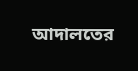আদালতের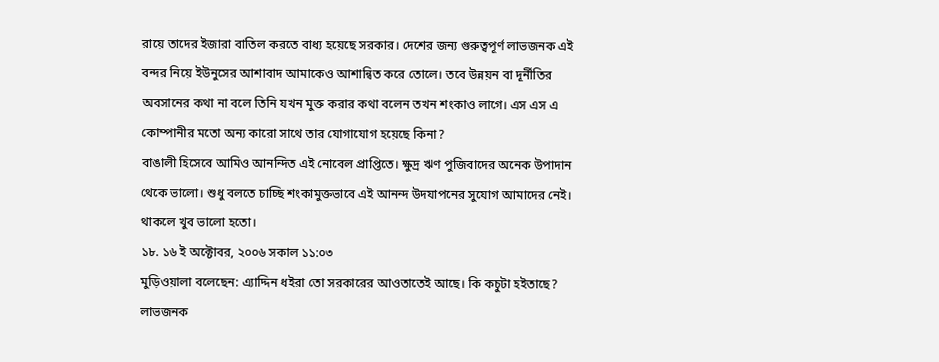রায়ে তাদের ইজারা বাতিল করতে বাধ্য হয়েছে সরকার। দেশের জন্য গুরুত্বপূর্ণ লাভজনক এই বন্দর নিয়ে ইউনুসের আশাবাদ আমাকেও আশান্বিত করে তোলে। তবে উন্নয়ন বা দূর্নীতির অবসানের কথা না বলে তিনি যখন মুক্ত করার কথা বলেন তখন শংকাও লাগে। এস এস এ কোম্পানীর মতো অন্য কারো সাথে তার যোগাযোগ হয়েছে কিনা?
বাঙালী হিসেবে আমিও আনন্দিত এই নোবেল প্রাপ্তিতে। ক্ষুদ্র ঋণ পুজিবাদের অনেক উপাদান থেকে ভালো। শুধু বলতে চাচ্ছি শংকামুক্তভাবে এই আনন্দ উদযাপনের সুযোগ আমাদের নেই।
থাকলে খুব ভালো হতো।
১৮. ১৬ ই অক্টোবর, ২০০৬ সকাল ১১:০৩
মুড়িওয়ালা বলেছেন: এ্যাদ্দিন ধইরা তো সরকারের আওতাতেই আছে। কি কচুটা হইতাছে? লাভজনক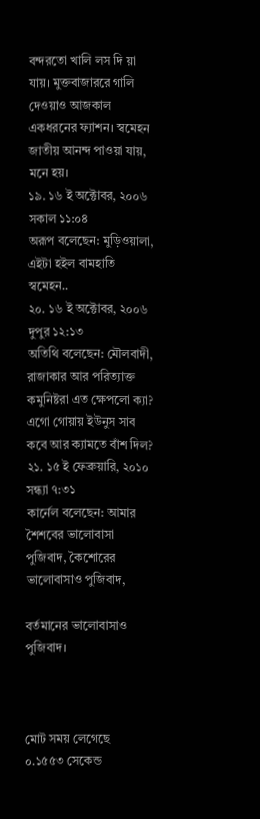বন্দরতো খালি লস দি য়া যায়। মুক্তবাজাররে গালি দেওয়াও আজকাল একধরনের ফ্যাশন। স্বমেহন জাতীয় আনন্দ পাওয়া যায়, মনে হয়।
১৯. ১৬ ই অক্টোবর, ২০০৬ সকাল ১১:০৪
অরূপ বলেছেন: মুড়িওয়ালা, এইটা হইল বামহাতি স্বমেহন..
২০. ১৬ ই অক্টোবর, ২০০৬ দুপুর ১২:১৩
অতিথি বলেছেন: মৌলবাদী, রাজাকার আর পরিত্যাক্ত কমুনিষ্টরা এত ক্ষেপলো ক্যা? এগো গোয়ায় ইউনুস সাব কবে আর ক্যামতে বাঁশ দিল?
২১. ১৫ ই ফেব্রুয়ারি, ২০১০ সন্ধ্যা ৭:৩১
কার্নেল বলেছেন: আমার শৈশবের ভালোবাসা পুজিবাদ, কৈশোরের ভালোবাসাও পুজিবাদ,

বর্তমানের ভালোবাসাও পুজিবাদ।



মোট সময় লেগেছে ০.১৫৫৩ সেকেন্ড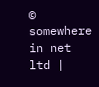© somewhere in net ltd |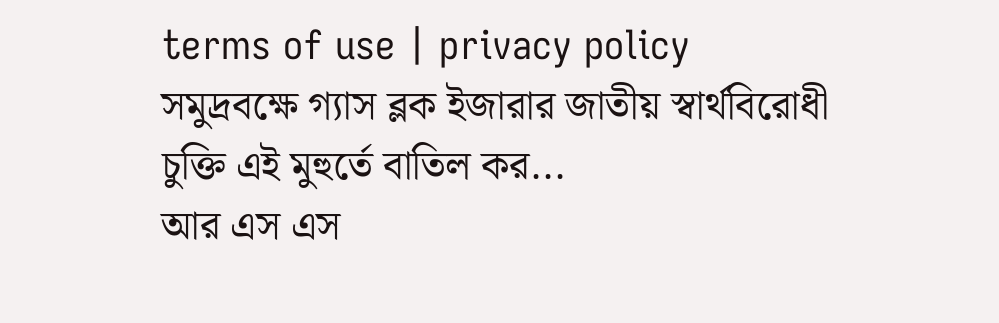terms of use | privacy policy
সমুদ্রবক্ষে গ্যাস ব্লক ইজারার জাতীয় স্বার্থবিরোধী চুক্তি এই মুহুর্তে বাতিল কর...
আর এস এস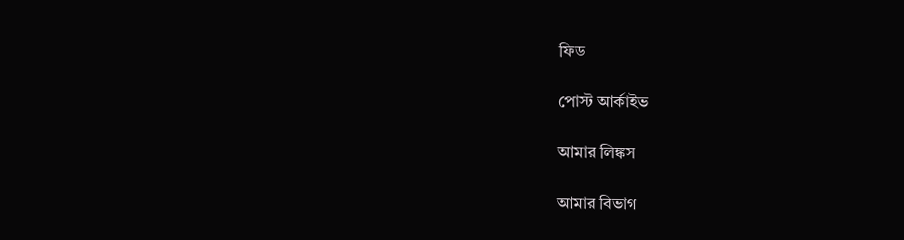ফিড

পোস্ট আর্কাইভ

আমার লিঙ্কস

আমার বিভাগ